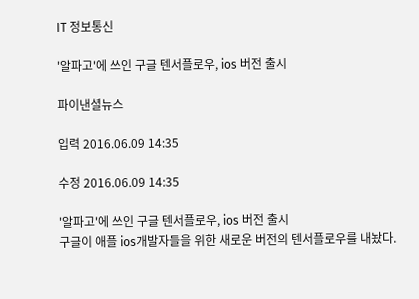IT 정보통신

'알파고'에 쓰인 구글 텐서플로우, ios 버전 출시

파이낸셜뉴스

입력 2016.06.09 14:35

수정 2016.06.09 14:35

'알파고'에 쓰인 구글 텐서플로우, ios 버전 출시
구글이 애플 ios개발자들을 위한 새로운 버전의 텐서플로우를 내놨다.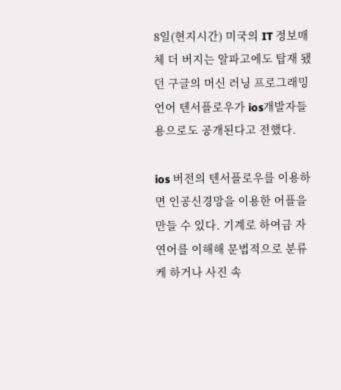8일(현지시간) 미국의 IT 정보매체 더 버지는 알파고에도 탑재 됐던 구글의 머신 러닝 프로그래밍 언어 텐서플로우가 ios개발자들용으로도 공개된다고 전했다.

ios 버전의 텐서플로우를 이용하면 인공신경망을 이용한 어플을 만들 수 있다. 기계로 하여금 자연어를 이해해 문법적으로 분류케 하거나 사진 속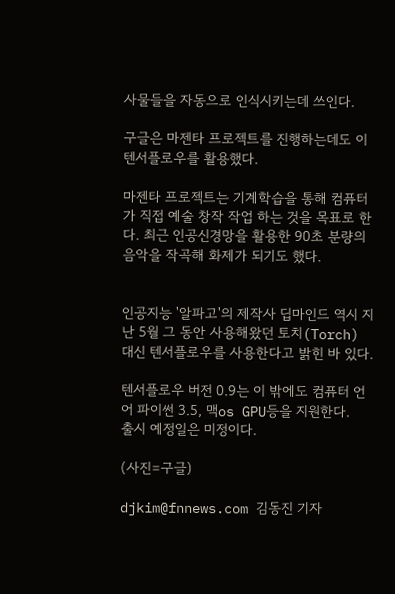사물들을 자동으로 인식시키는데 쓰인다.

구글은 마젠타 프로젝트를 진행하는데도 이 텐서플로우를 활용했다.

마젠타 프로젝트는 기계학습을 통해 컴퓨터가 직접 예술 창작 작업 하는 것을 목표로 한다. 최근 인공신경망을 활용한 90초 분량의 음악을 작곡해 화제가 되기도 했다.


인공지능 '알파고'의 제작사 딥마인드 역시 지난 5월 그 동안 사용해왔던 토치(Torch) 대신 텐서플로우를 사용한다고 밝힌 바 있다.

텐서플로우 버전 0.9는 이 밖에도 컴퓨터 언어 파이썬 3.5, 맥os GPU등을 지원한다.
출시 예정일은 미정이다.

(사진=구글)

djkim@fnnews.com 김동진 기자